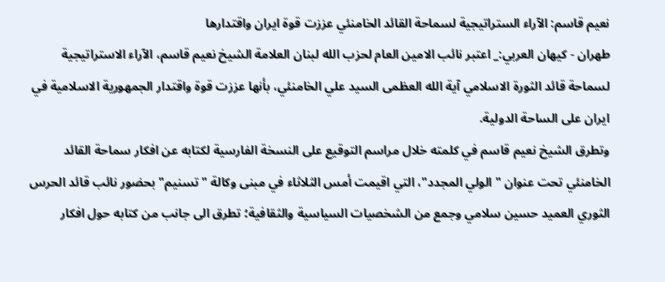نعيم قاسم: الآراء الستراتيجية لسماحة القائد الخامنئي عززت قوة ايران واقتدارها
طهران - كيهان العربي:_ اعتبر نائب الامين العام لحزب الله لبنان العلامة الشيخ نعيم قاسم، الآراء الاستراتيجية لسماحة قائد الثورة الاسلامي آية الله العظمى السيد علي الخامنئي، بأنها عززت قوة واقتدار الجمهورية الاسلامية في ايران على الساحة الدولية.
وتطرق الشيخ نعيم قاسم في كلمته خلال مراسم التوقيع على النسخة الفارسية لكتابه عن افكار سماحة القائد الخامنئي تحت عنوان "الولي المجدد"، التي اقيمت أمس الثلاثاء في مبنى وكالة "تسنيم" بحضور نائب قائد الحرس الثوري العميد حسين سلامي وجمع من الشخصيات السياسية والثقافية؛ تطرق الى جانب من كتابه حول افكار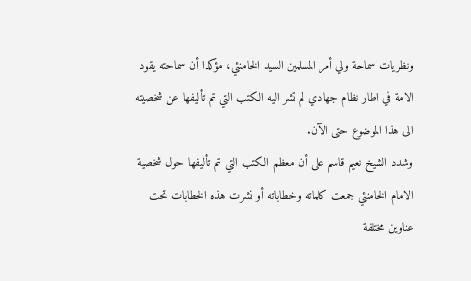ونظريات سماحة ولي أمر المسلمين السيد الخامنئي، مؤكدا أن سماحته يقود الامة في اطار نظام جهادي لم تشر اليه الكتب التي تم تأليفها عن شخصيته الى هذا الموضوع حتى الآن.
وشدد الشيخ نعيم قاسم على أن معظم الكتب التي تم تأليفها حول شخصية الامام الخامنئي جمعت كلماته وخطاباته أو نشرت هذه الخطابات تحت عناوين مختلفة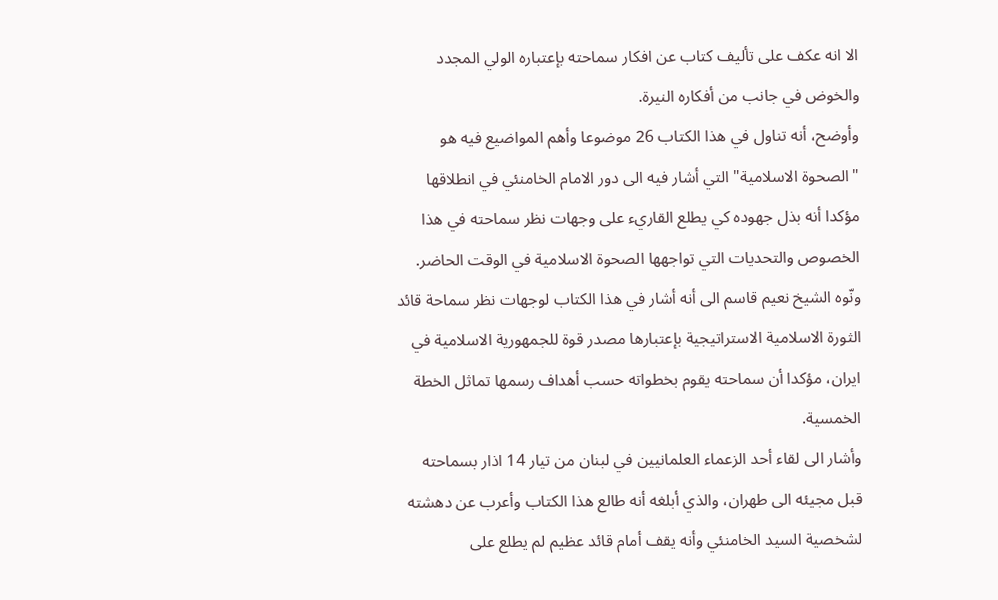الا انه عكف على تأليف كتاب عن افكار سماحته بإعتباره الولي المجدد والخوض في جانب من أفكاره النيرة.
وأوضح، أنه تناول في هذا الكتاب 26 موضوعا وأهم المواضيع فيه هو "الصحوة الاسلامية" التي أشار فيه الى دور الامام الخامنئي في انطلاقها مؤكدا أنه بذل جهوده كي يطلع القاريء على وجهات نظر سماحته في هذا الخصوص والتحديات التي تواجهها الصحوة الاسلامية في الوقت الحاضر.
ونّوه الشيخ نعيم قاسم الى أنه أشار في هذا الكتاب لوجهات نظر سماحة قائد الثورة الاسلامية الاستراتيجية بإعتبارها مصدر قوة للجمهورية الاسلامية في ايران، مؤكدا أن سماحته يقوم بخطواته حسب أهداف رسمها تماثل الخطة الخمسية.
وأشار الى لقاء أحد الزعماء العلمانيين في لبنان من تيار 14 اذار بسماحته قبل مجيئه الى طهران، والذي أبلغه أنه طالع هذا الكتاب وأعرب عن دهشته لشخصية السيد الخامنئي وأنه يقف أمام قائد عظيم لم يطلع على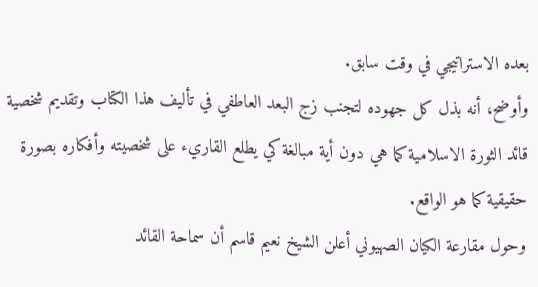بعده الاستراتيجي في وقت سابق.
وأوضح، أنه بذل كل جهوده لتجنب زج البعد العاطفي في تأليف هذا الكتاب وتقديم شخصية قائد الثورة الاسلامية كما هي دون أية مبالغة كي يطلع القاريء على شخصيته وأفكاره بصورة حقيقية كما هو الواقع.
وحول مقارعة الكيان الصهيوني أعلن الشيخ نعيم قاسم أن سماحة القائد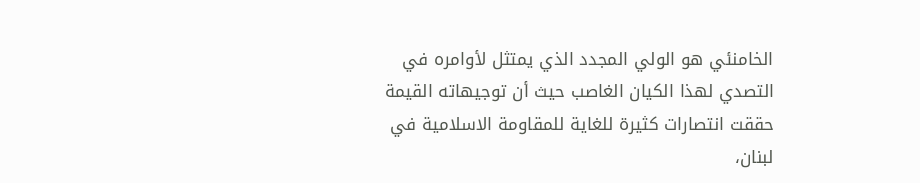الخامنئي هو الولي المجدد الذي يمتثل لأوامره في التصدي لهذا الكيان الغاصب حيث أن توجيهاته القيمة حققت انتصارات كثيرة للغاية للمقاومة الاسلامية في لبنان،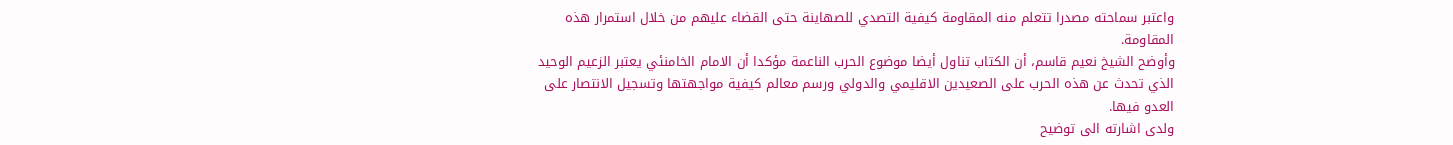واعتبر سماحته مصدرا تتعلم منه المقاومة كيفية التصدي للصهاينة حتى القضاء عليهم من خلال استمرار هذه المقاومة.
وأوضح الشيخ نعيم قاسم، أن الكتاب تناول أيضا موضوع الحرب الناعمة مؤكدا أن الامام الخامنئي يعتبر الزعيم الوحيد الذي تحدث عن هذه الحرب على الصعيدين الاقليمي والدولي ورسم معالم كيفية مواجهتها وتسجيل الانتصار على العدو فيها.
ولدى اشارته الى توضيح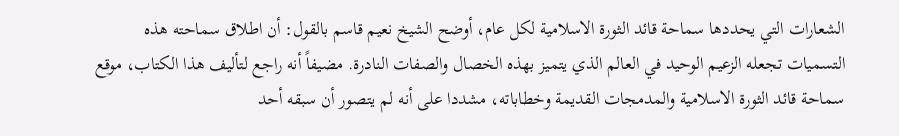الشعارات التي يحددها سماحة قائد الثورة الاسلامية لكل عام، أوضح الشيخ نعيم قاسم بالقول: أن اطلاق سماحته هذه التسميات تجعله الزعيم الوحيد في العالم الذي يتميز بهذه الخصال والصفات النادرة. مضيفاً أنه راجع لتأليف هذا الكتاب، موقع سماحة قائد الثورة الاسلامية والمدمجات القديمة وخطاباته، مشددا على أنه لم يتصور أن سبقه أحد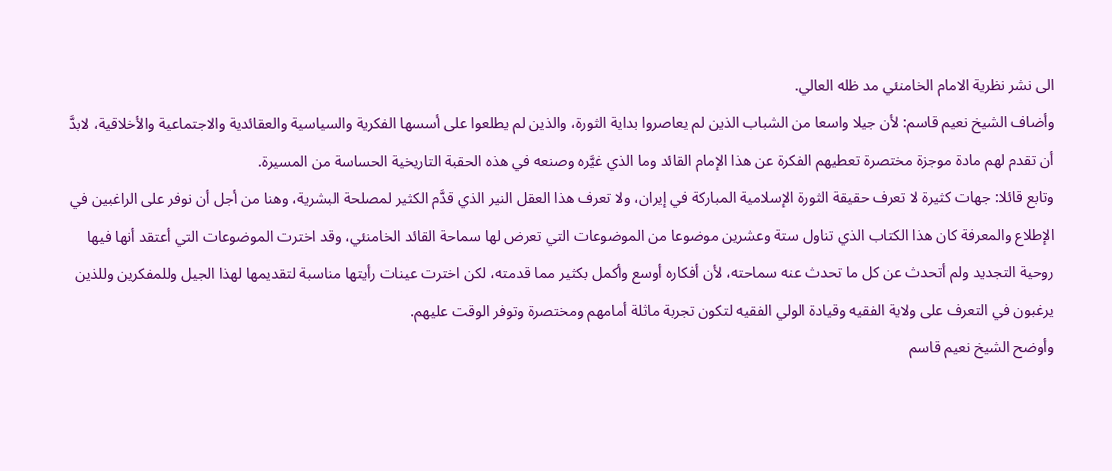الى نشر نظرية الامام الخامنئي مد ظله العالي.
وأضاف الشيخ نعيم قاسم: لأن جيلا واسعا من الشباب الذين لم يعاصروا بداية الثورة، والذين لم يطلعوا على أسسها الفكرية والسياسية والعقائدية والاجتماعية والأخلاقية، لابدَّ أن تقدم لهم مادة موجزة مختصرة تعطيهم الفكرة عن هذا الإمام القائد وما الذي غيَّره وصنعه في هذه الحقبة التاريخية الحساسة من المسيرة.
وتابع قائلا: جهات كثيرة لا تعرف حقيقة الثورة الإسلامية المباركة في إيران، ولا تعرف هذا العقل النير الذي قدَّم الكثير لمصلحة البشرية، وهنا من أجل أن نوفر على الراغبين في الإطلاع والمعرفة كان هذا الكتاب الذي تناول ستة وعشرين موضوعا من الموضوعات التي تعرض لها سماحة القائد الخامنئي، وقد اخترت الموضوعات التي أعتقد أنها فيها روحية التجديد ولم أتحدث عن كل ما تحدث عنه سماحته، لأن أفكاره أوسع وأكمل بكثير مما قدمته، لكن اخترت عينات رأيتها مناسبة لتقديمها لهذا الجيل وللمفكرين وللذين يرغبون في التعرف على ولاية الفقيه وقيادة الولي الفقيه لتكون تجربة ماثلة أمامهم ومختصرة وتوفر الوقت عليهم.
وأوضح الشيخ نعيم قاسم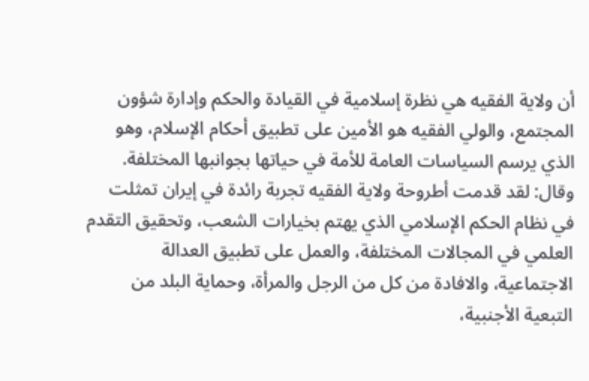أن ولاية الفقيه هي نظرة إسلامية في القيادة والحكم وإدارة شؤون المجتمع، والولي الفقيه هو الأمين على تطبيق أحكام الإسلام، وهو الذي يرسم السياسات العامة للأمة في حياتها بجوانبها المختلفة.
وقال: لقد قدمت أطروحة ولاية الفقيه تجربة رائدة في إيران تمثلت في نظام الحكم الإسلامي الذي يهتم بخيارات الشعب، وتحقيق التقدم العلمي في المجالات المختلفة، والعمل على تطبيق العدالة الاجتماعية، والافادة من كل من الرجل والمرأة، وحماية البلد من التبعية الأجنبية،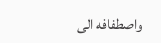واصطفافه الى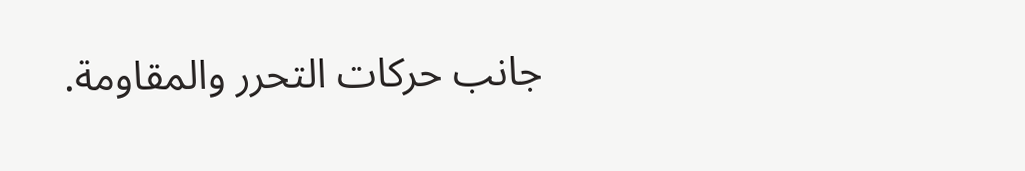جانب حركات التحرر والمقاومة.